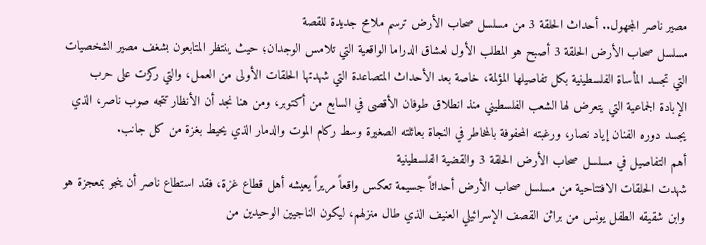مصير ناصر المجهول.. أحداث الحلقة 3 من مسلسل صحاب الأرض ترسم ملامح جديدة للقصة
مسلسل صحاب الأرض الحلقة 3 أصبح هو المطلب الأول لعشاق الدراما الواقعية التي تلامس الوجدان؛ حيث ينتظر المتابعون بشغف مصير الشخصيات التي تجسد المأساة الفلسطينية بكل تفاصيلها المؤلمة، خاصة بعد الأحداث المتصاعدة التي شهدتها الحلقات الأولى من العمل، والتي ركزت على حرب الإبادة الجماعية التي يتعرض لها الشعب الفلسطيني منذ انطلاق طوفان الأقصى في السابع من أكتوبر، ومن هنا نجد أن الأنظار تتجه صوب ناصر، الذي يجسد دوره الفنان إياد نصار، ورغبته المحفوفة بالمخاطر في النجاة بعائلته الصغيرة وسط ركام الموت والدمار الذي يحيط بغزة من كل جانب.
أهم التفاصيل في مسلسل صحاب الأرض الحلقة 3 والقضية الفلسطينية
شهدت الحلقات الافتتاحية من مسلسل صحاب الأرض أحداثاً جسيمة تعكس واقعاً مريراً يعيشه أهل قطاع غزة، فقد استطاع ناصر أن ينجو بمعجزة هو وابن شقيقه الطفل يونس من براثن القصف الإسرائيلي العنيف الذي طال منزلهم، ليكون الناجيين الوحيدين من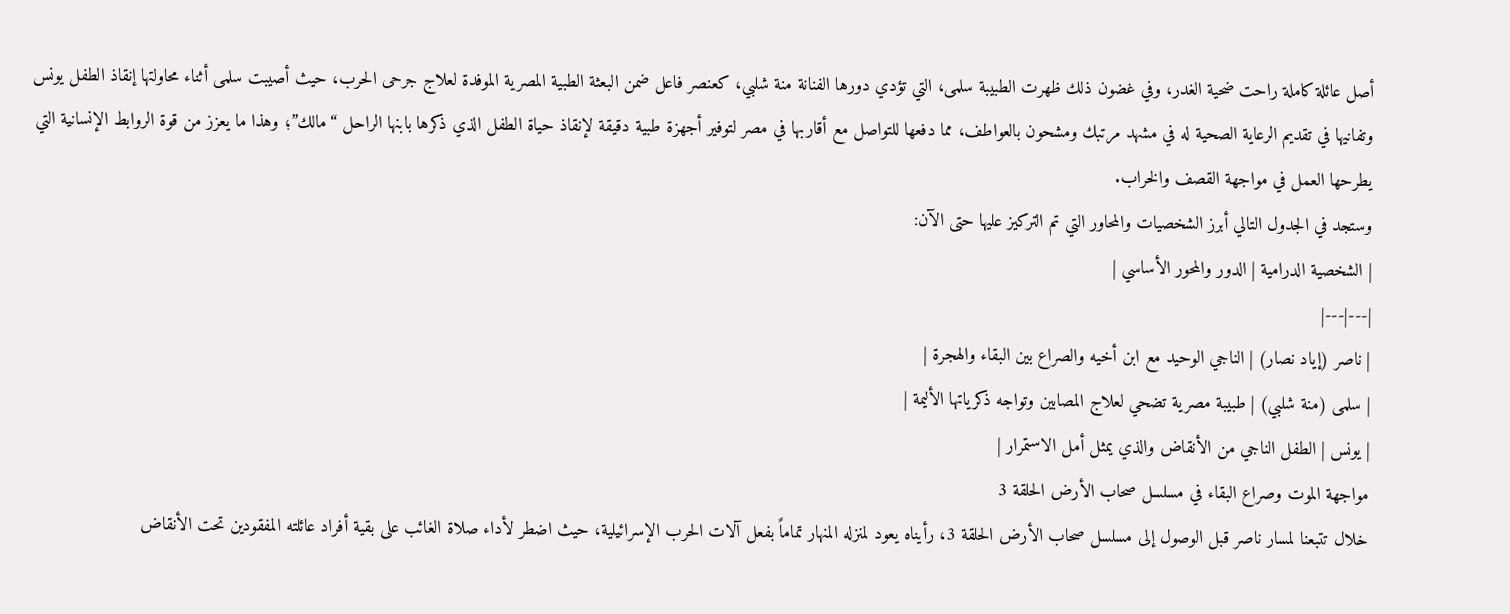أصل عائلة كاملة راحت ضحية الغدر، وفي غضون ذلك ظهرت الطبيبة سلمى، التي تؤدي دورها الفنانة منة شلبي، كعنصر فاعل ضمن البعثة الطبية المصرية الموفدة لعلاج جرحى الحرب، حيث أصيبت سلمى أثناء محاولتها إنقاذ الطفل يونس وتفانيها في تقديم الرعاية الصحية له في مشهد مرتبك ومشحون بالعواطف، مما دفعها للتواصل مع أقاربها في مصر لتوفير أجهزة طبية دقيقة لإنقاذ حياة الطفل الذي ذكرها بابنها الراحل “مالك”؛ وهذا ما يعزز من قوة الروابط الإنسانية التي يطرحها العمل في مواجهة القصف والخراب.
وستجد في الجدول التالي أبرز الشخصيات والمحاور التي تم التركيز عليها حتى الآن:
| الشخصية الدرامية | الدور والمحور الأساسي |
|---|---|
| ناصر (إياد نصار) | الناجي الوحيد مع ابن أخيه والصراع بين البقاء والهجرة |
| سلمى (منة شلبي) | طبيبة مصرية تضحي لعلاج المصابين وتواجه ذكرياتها الأليمة |
| يونس | الطفل الناجي من الأنقاض والذي يمثل أمل الاستمرار |
مواجهة الموت وصراع البقاء في مسلسل صحاب الأرض الحلقة 3
خلال تتبعنا لمسار ناصر قبل الوصول إلى مسلسل صحاب الأرض الحلقة 3، رأيناه يعود لمنزله المنهار تماماً بفعل آلات الحرب الإسرائيلية، حيث اضطر لأداء صلاة الغائب على بقية أفراد عائلته المفقودين تحت الأنقاض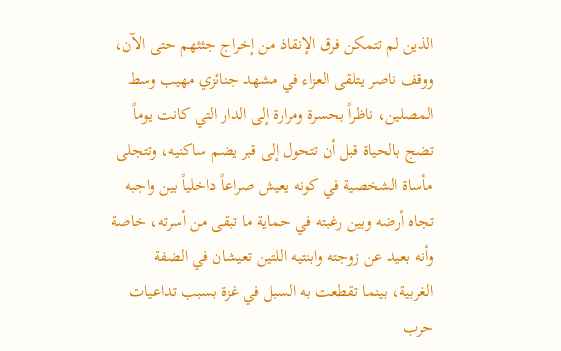الذين لم تتمكن فرق الإنقاذ من إخراج جثثهم حتى الآن، ووقف ناصر يتلقى العزاء في مشهد جنائزي مهيب وسط المصلين، ناظراً بحسرة ومرارة إلى الدار التي كانت يوماً تضج بالحياة قبل أن تتحول إلى قبر يضم ساكنيه، وتتجلى مأساة الشخصية في كونه يعيش صراعاً داخلياً بين واجبه تجاه أرضه وبين رغبته في حماية ما تبقى من أسرته، خاصة وأنه بعيد عن زوجته وابنتيه اللتين تعيشان في الضفة الغربية، بينما تقطعت به السبل في غزة بسبب تداعيات حرب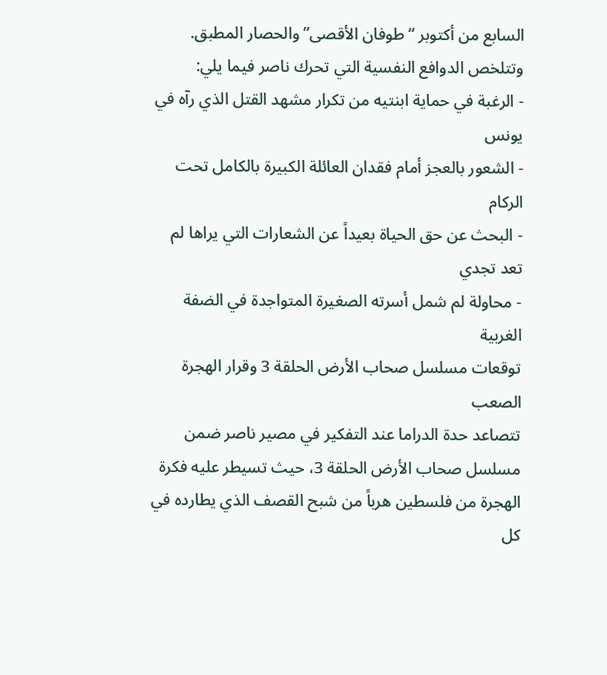السابع من أكتوبر “طوفان الأقصى” والحصار المطبق.
وتتلخص الدوافع النفسية التي تحرك ناصر فيما يلي:
- الرغبة في حماية ابنتيه من تكرار مشهد القتل الذي رآه في يونس
- الشعور بالعجز أمام فقدان العائلة الكبيرة بالكامل تحت الركام
- البحث عن حق الحياة بعيداً عن الشعارات التي يراها لم تعد تجدي
- محاولة لم شمل أسرته الصغيرة المتواجدة في الضفة الغربية
توقعات مسلسل صحاب الأرض الحلقة 3 وقرار الهجرة الصعب
تتصاعد حدة الدراما عند التفكير في مصير ناصر ضمن مسلسل صحاب الأرض الحلقة 3، حيث تسيطر عليه فكرة الهجرة من فلسطين هرباً من شبح القصف الذي يطارده في كل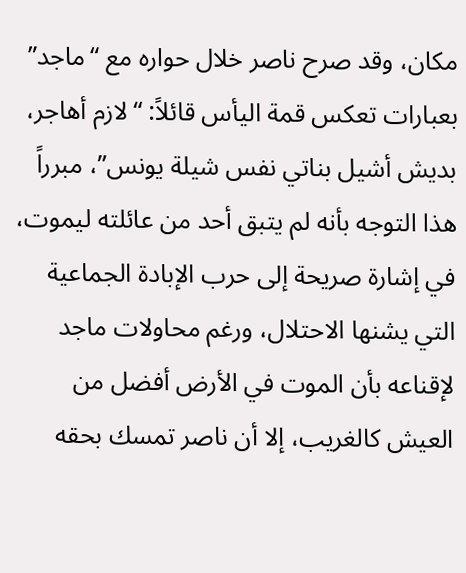مكان، وقد صرح ناصر خلال حواره مع “ماجد” بعبارات تعكس قمة اليأس قائلاً: “لازم أهاجر، بديش أشيل بناتي نفس شيلة يونس”، مبرراً هذا التوجه بأنه لم يتبق أحد من عائلته ليموت، في إشارة صريحة إلى حرب الإبادة الجماعية التي يشنها الاحتلال، ورغم محاولات ماجد لإقناعه بأن الموت في الأرض أفضل من العيش كالغريب، إلا أن ناصر تمسك بحقه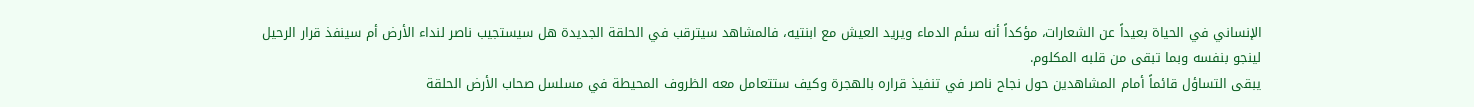الإنساني في الحياة بعيداً عن الشعارات، مؤكداً أنه سئم الدماء ويريد العيش مع ابنتيه، فالمشاهد سيترقب في الحلقة الجديدة هل سيستجيب ناصر لنداء الأرض أم سينفذ قرار الرحيل لينجو بنفسه وبما تبقى من قلبه المكلوم.
يبقى التساؤل قائماً أمام المشاهدين حول نجاح ناصر في تنفيذ قراره بالهجرة وكيف ستتعامل معه الظروف المحيطة في مسلسل صحاب الأرض الحلقة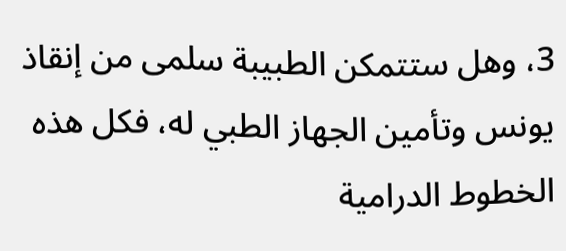3، وهل ستتمكن الطبيبة سلمى من إنقاذ يونس وتأمين الجهاز الطبي له، فكل هذه الخطوط الدرامية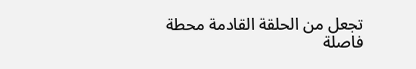تجعل من الحلقة القادمة محطة فاصلة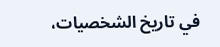في تاريخ الشخصيات،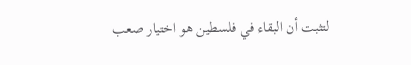لتثبت أن البقاء في فلسطين هو اختيار صعب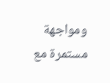ومواجهة مستمرة مع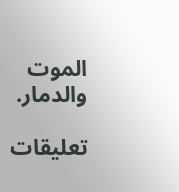الموت والدمار.

تعليقات